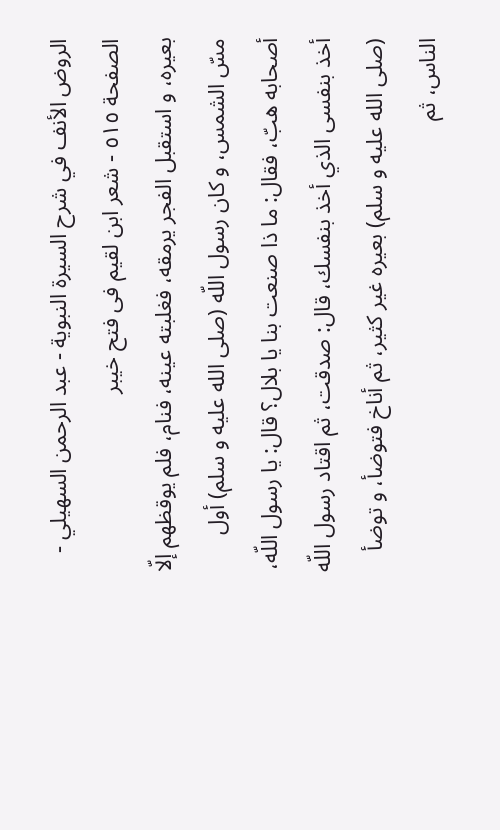الروض الأنف في شرح السيرة النبوية - عبد الرحمن السهيلي - الصفحة ٥١٥ - شعر ابن لقيم فى فتح خيبر
بعيره، و استقبل الفجر يرمقه، فغلبته عينه، فنام، فلم يوقظهم إلّا مسّ الشمس، و كان رسول اللّه (صلى الله عليه و سلم) أول أصحابه هبّ، فقال: ما ذا صنعت بنا يا بلال؟ قال: يا رسول اللّه، أخذ بنفسى الذي أخذ بنفسك، قال: صدقت، ثم اقتاد رسول اللّه (صلى الله عليه و سلم) بعيره غير كثير، ثم أناخ فتوضأ، و توضأ الناس، ثم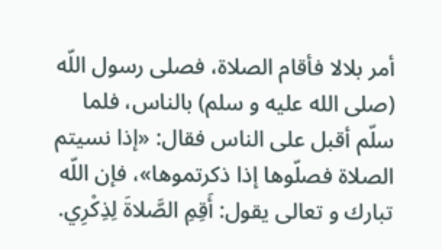أمر بلالا فأقام الصلاة، فصلى رسول اللّه (صلى الله عليه و سلم) بالناس، فلما سلّم أقبل على الناس فقال: «إذا نسيتم الصلاة فصلّوها إذا ذكرتموها»، فإن اللّه تبارك و تعالى يقول: أَقِمِ الصَّلاةَ لِذِكْرِي.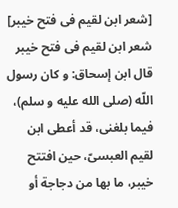[شعر ابن لقيم فى فتح خيبر]
شعر ابن لقيم فى فتح خيبر قال ابن إسحاق: و كان رسول اللّه (صلى الله عليه و سلم)، فيما بلغنى، قد أعطى ابن لقيم العبسىّ، حين افتتح خيبر، ما بها من دجاجة أو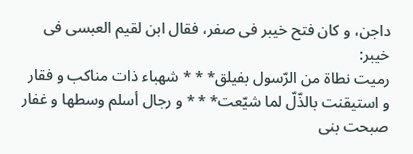داجن، و كان فتح خيبر فى صفر، فقال ابن لقيم العبسى فى خيبر:
رميت نطاة من الرّسول بفيلق* * * شهباء ذات مناكب و فقار
و استيقنت بالذّلّ لما شيّعت* * * و رجال أسلم وسطها و غفار
صبحت بنى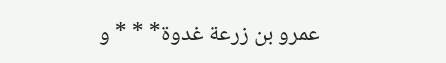عمرو بن زرعة غدوة* * * و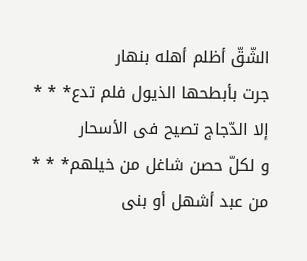الشّقّ أظلم أهله بنهار
جرت بأبطحها الذيول فلم تدع* * * إلا الدّجاج تصيح فى الأسحار
و لكلّ حصن شاغل من خيلهم* * * من عبد أشهل أو بنى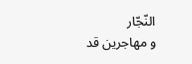النّجّار
و مهاجرين قد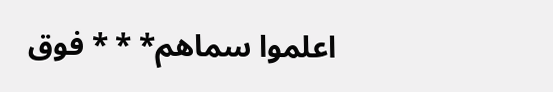اعلموا سماهم* * * فوق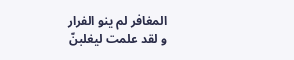المغافر لم ينو الفرار
و لقد علمت ليغلبنّ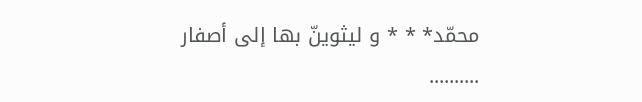محمّد* * * و ليثوينّ بها إلى أصفار
..........